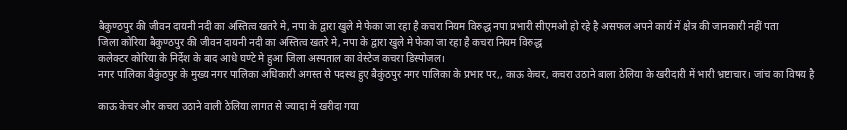बैकुण्ठपुर की जीवन दायनी नदी का अस्तित्व खतरे मे, नपा के द्वारा खुले मे फेका जा रहा है कचरा नियम विरुद्ध नपा प्रभारी सीएमओ हो रहे है असफल अपने कार्य में क्षेत्र की जानकारी नहीं पता
जिला कोरिया बैकुण्ठपुर की जीवन दायनी नदी का अस्तित्व खतरे मे, नपा के द्वारा खुले मे फेका जा रहा है कचरा नियम विरुद्ध
कलेक्टर कोरिया के निर्देश के बाद आधे घण्टे मे हुआ जिला अस्पताल का वेस्टेज कचरा डिस्पोजल।
नगर पालिका बैकुंठपुर के मुख्य नगर पालिका अधिकारी अगस्त से पदस्थ हुए बैकुंठपुर नगर पालिका के प्रभार पर,, काऊ केचर, कचरा उठाने बाला ठेलिया के खरीदारी में भारी भ्रष्टाचार। जांच का विषय है

काऊ केचर और कचरा उठाने वाली ठेलिया लागत से ज्यादा में खरीदा गया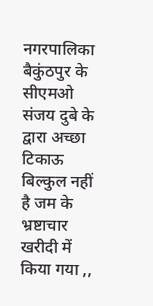नगरपालिका बैकुंठपुर के सीएमओ संजय दुबे के द्वारा अच्छा टिकाऊ बिल्कुल नहीं है जम के भ्रष्टाचार खरीदी में किया गया ,,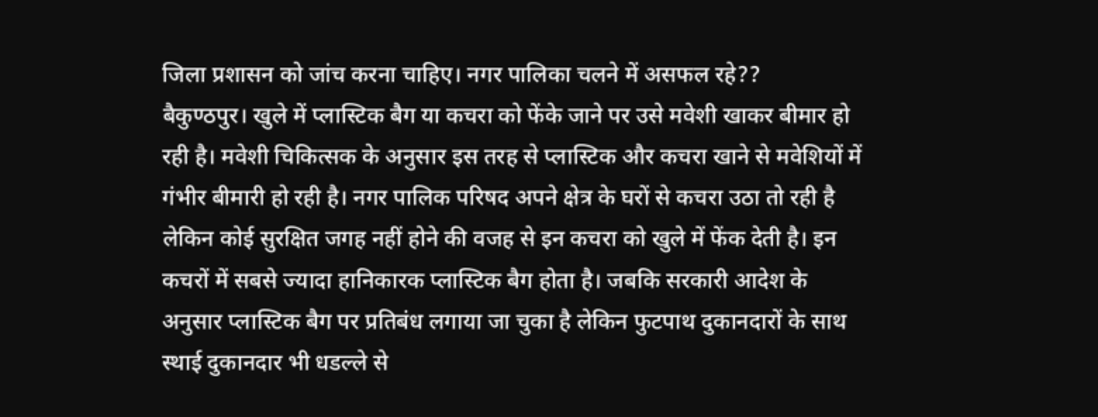जिला प्रशासन को जांच करना चाहिए। नगर पालिका चलने में असफल रहे??
बैकुण्ठपुर। खुले में प्लास्टिक बैग या कचरा को फेंके जाने पर उसे मवेशी खाकर बीमार हो रही है। मवेशी चिकित्सक के अनुसार इस तरह से प्लास्टिक और कचरा खाने से मवेशियों में गंभीर बीमारी हो रही है। नगर पालिक परिषद अपने क्षेत्र के घरों से कचरा उठा तो रही है लेकिन कोई सुरक्षित जगह नहीं होने की वजह से इन कचरा को खुले में फेंक देती है। इन कचरों में सबसे ज्यादा हानिकारक प्लास्टिक बैग होता है। जबकि सरकारी आदेश के अनुसार प्लास्टिक बैग पर प्रतिबंध लगाया जा चुका है लेकिन फुटपाथ दुकानदारों के साथ स्थाई दुकानदार भी धडल्ले से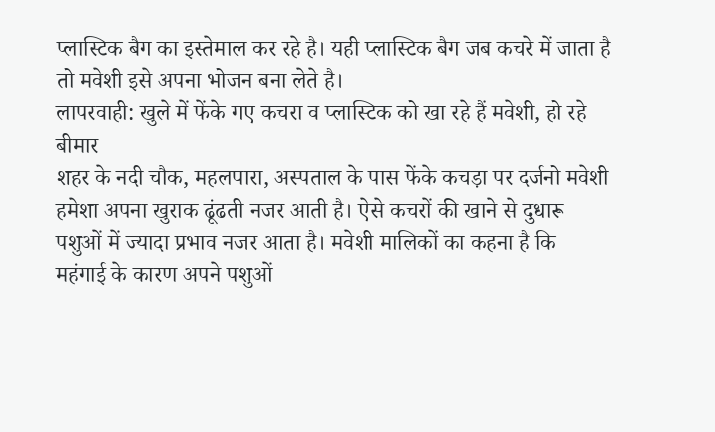प्लास्टिक बैग का इस्तेमाल कर रहे है। यही प्लास्टिक बैग जब कचरे में जाता है तो मवेशी इसे अपना भोजन बना लेते है।
लापरवाही: खुले में फेंके गए कचरा व प्लास्टिक को खा रहे हैं मवेशी, हो रहे बीमार
शहर के नदी चौक, महलपारा, अस्पताल के पास फेंके कचड़ा पर दर्जनो मवेशी हमेशा अपना खुराक ढूंढती नजर आती है। ऐसे कचरों की खाने से दुधारू पशुओं में ज्यादा प्रभाव नजर आता है। मवेशी मालिकों का कहना है कि महंगाई के कारण अपने पशुओं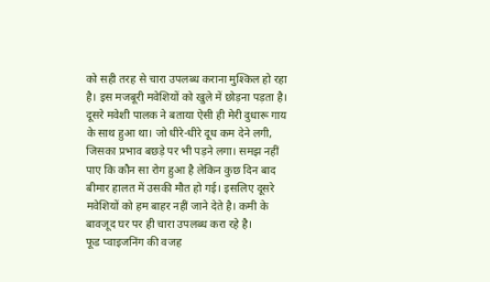को सही तरह से चारा उपलब्ध कराना मुश्किल हो रहा है। इस मजबूरी मवेशियों को खुले में छोड़ना पड़ता है। दूसरे मवेशी पालक ने बताया ऐसी ही मेरी दुधारू गाय के साथ हुआ था। जो धीरे-धीरे दूध कम देने लगी, जिसका प्रभाव बछड़े पर भी पड़ने लगा। समझ नहीं पाए कि कौन सा रोग हुआ है लेकिन कुछ दिन बाद बीमार हालत में उसकी मौत हो गई। इसलिए दूसरे मवेशियों को हम बाहर नहीं जाने देते है। कमी के बावजूद घर पर ही चारा उपलब्ध करा रहे है।
फूड प्वाइजनिंग की वजह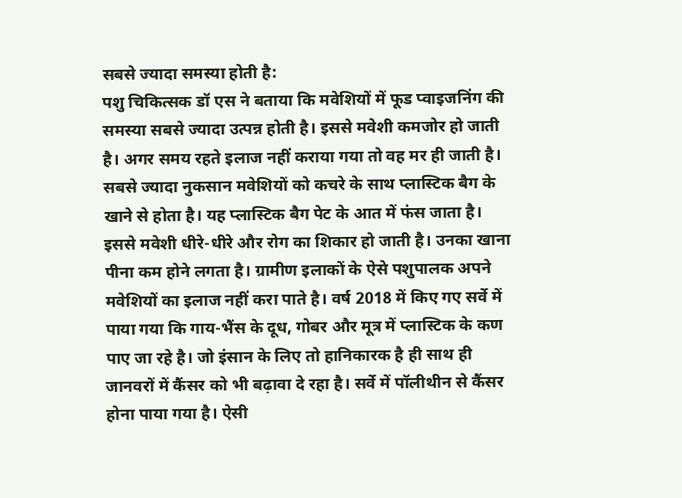सबसे ज्यादा समस्या होती है:
पशु चिकित्सक डॉ एस ने बताया कि मवेशियों में फूड प्वाइजनिंग की समस्या सबसे ज्यादा उत्पन्न होती है। इससे मवेशी कमजोर हो जाती है। अगर समय रहते इलाज नहीं कराया गया तो वह मर ही जाती है। सबसे ज्यादा नुकसान मवेशियों को कचरे के साथ प्लास्टिक बैग के खाने से होता है। यह प्लास्टिक बैग पेट के आत में फंस जाता है। इससे मवेशी धीरे-धीरे और रोग का शिकार हो जाती है। उनका खाना पीना कम होने लगता है। ग्रामीण इलाकों के ऐसे पशुपालक अपने मवेशियों का इलाज नहीं करा पाते है। वर्ष 2018 में किए गए सर्वे में पाया गया कि गाय-भैंस के दूध, गोबर और मूत्र में प्लास्टिक के कण पाए जा रहे है। जो इंसान के लिए तो हानिकारक है ही साथ ही जानवरों में कैंसर को भी बढ़ावा दे रहा है। सर्वे में पॉलीथीन से कैंसर होना पाया गया है। ऐसी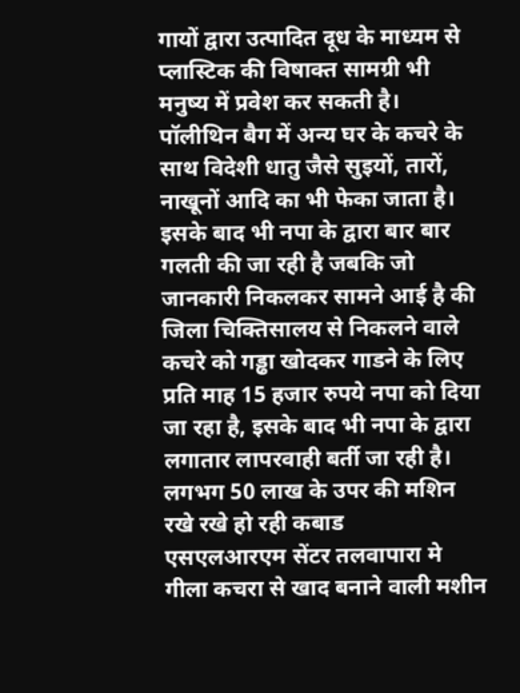गायों द्वारा उत्पादित दूध के माध्यम से प्लास्टिक की विषाक्त सामग्री भी मनुष्य में प्रवेश कर सकती है। पॉलीथिन बैग में अन्य घर के कचरे के साथ विदेशी धातु जैसे सुइयों, तारों, नाखूनों आदि का भी फेका जाता है। इसके बाद भी नपा के द्वारा बार बार गलती की जा रही है जबकि जो जानकारी निकलकर सामने आई है की जिला चिक्तिसालय से निकलने वाले कचरे को गड्ढा खोदकर गाडने के लिए प्रति माह 15 हजार रुपये नपा को दिया जा रहा है, इसके बाद भी नपा के द्वारा लगातार लापरवाही बर्ती जा रही है।
लगभग 50 लाख के उपर की मशिन रखे रखे हो रही कबाड
एसएलआरएम सेंटर तलवापारा मे गीला कचरा से खाद बनाने वाली मशीन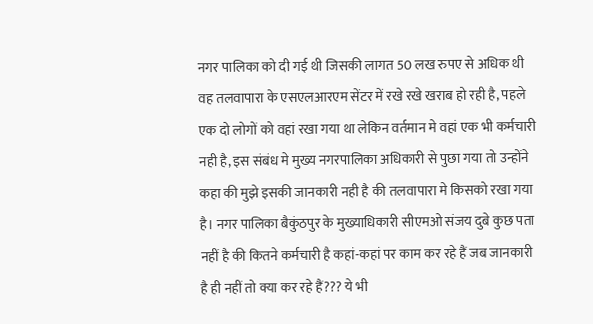नगर पालिका को दी गई थी जिसकी लागत 50 लख रुपए से अधिक थी वह तलवापारा के एसएलआरएम सेंटर में रखे रखे खराब हो रही है, पहले एक दो लोगों को वहां रखा गया था लेकिन वर्तमान मे वहां एक भी कर्मचारी नही है, इस संबंध मे मुख्य नगरपालिका अधिकारी से पुछा गया तो उन्होंने कहा की मुझे इसकी जानकारी नही है की तलवापारा मे किसको रखा गया है। नगर पालिका बैकुंठपुर के मुख्याधिकारी सीएमओ संजय दुबे कुछ पता नहीं है की कितने कर्मचारी है कहां-कहां पर काम कर रहे हैं जब जानकारी है ही नहीं तो क्या कर रहे हैं??? ये भी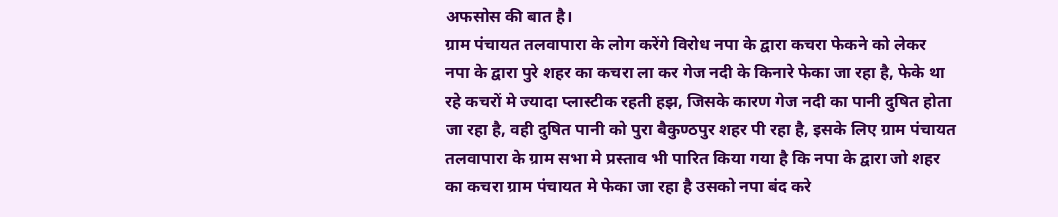अफसोस की बात है।
ग्राम पंचायत तलवापारा के लोग करेंगे विरोध नपा के द्वारा कचरा फेकने को लेकर
नपा के द्वारा पुरे शहर का कचरा ला कर गेज नदी के किनारे फेका जा रहा है, फेके था रहे कचरों मे ज्यादा प्लास्टीक रहती हझ, जिसके कारण गेज नदी का पानी दुषित होता जा रहा है, वही दुषित पानी को पुरा बैकुण्ठपुर शहर पी रहा है, इसके लिए ग्राम पंचायत तलवापारा के ग्राम सभा मे प्रस्ताव भी पारित किया गया है कि नपा के द्वारा जो शहर का कचरा ग्राम पंचायत मे फेका जा रहा है उसको नपा बंद करे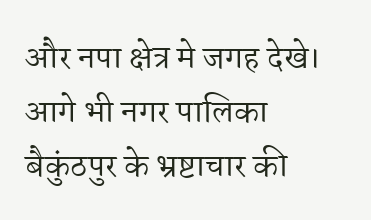और नपा क्षेत्र मे जगह देखे। आगे भी नगर पालिका बैकुंठपुर के भ्रष्टाचार की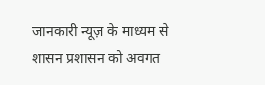जानकारी न्यूज़ के माध्यम से शासन प्रशासन को अवगत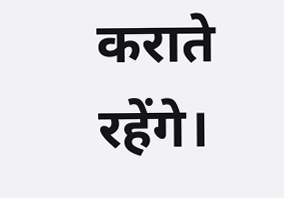कराते रहेंगे।